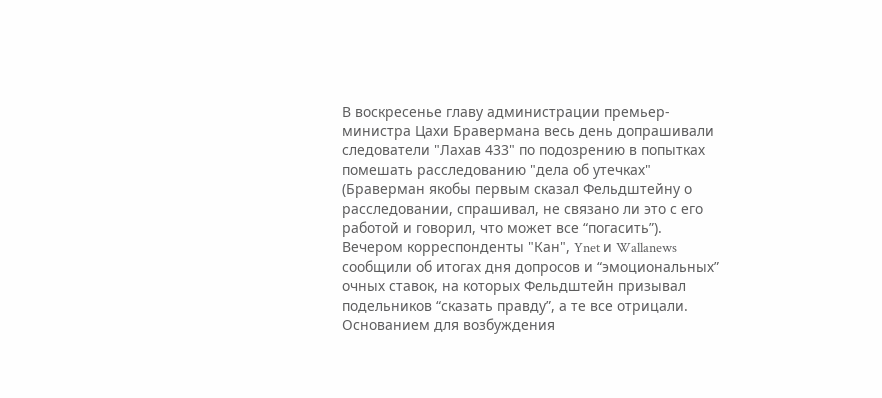В воскресенье главу администрации премьер-министра Цахи Бравермана весь день допрашивали следователи "Лахав 433" по подозрению в попытках помешать расследованию "дела об утечках" (Браверман якобы первым сказал Фельдштейну о расследовании, спрашивал, не связано ли это с его работой и говорил, что может все “погасить”). Вечером корреспонденты "Кан", Ynet и Wallanews сообщили об итогах дня допросов и “эмоциональных” очных ставок, на которых Фельдштейн призывал подельников “сказать правду”, а те все отрицали.
Основанием для возбуждения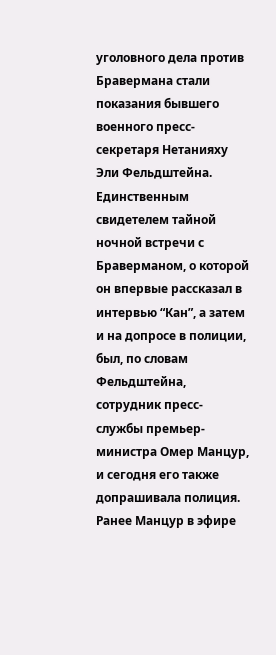уголовного дела против Бравермана стали показания бывшего военного пресс-секретаря Нетанияху Эли Фельдштейна. Единственным свидетелем тайной ночной встречи с Браверманом, о которой он впервые рассказал в интервью “Кан”, а затем и на допросе в полиции, был, по словам Фельдштейна, сотрудник пресс-службы премьер-министра Омер Манцур, и сегодня его также допрашивала полиция.
Ранее Манцур в эфире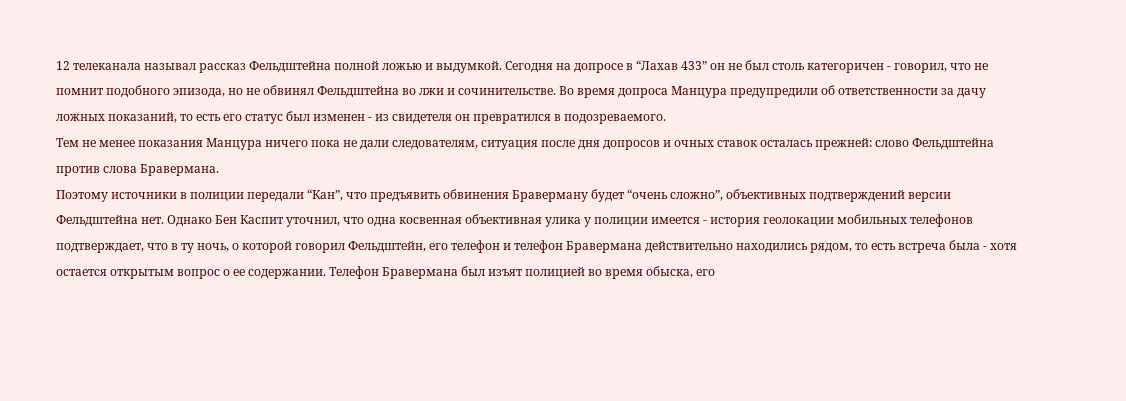12 телеканала называл рассказ Фельдштейна полной ложью и выдумкой. Сегодня на допросе в “Лахав 433” он не был столь категоричен - говорил, что не помнит подобного эпизода, но не обвинял Фельдштейна во лжи и сочинительстве. Во время допроса Манцура предупредили об ответственности за дачу ложных показаний, то есть его статус был изменен - из свидетеля он превратился в подозреваемого.
Тем не менее показания Манцура ничего пока не дали следователям, ситуация после дня допросов и очных ставок осталась прежней: слово Фельдштейна против слова Бравермана.
Поэтому источники в полиции передали “Кан”, что предъявить обвинения Браверману будет “очень сложно”, объективных подтверждений версии Фельдштейна нет. Однако Бен Каспит уточнил, что одна косвенная объективная улика у полиции имеется - история геолокации мобильных телефонов подтверждает, что в ту ночь, о которой говорил Фельдштейн, его телефон и телефон Бравермана действительно находились рядом, то есть встреча была - хотя остается открытым вопрос о ее содержании. Телефон Бравермана был изъят полицией во время обыска, его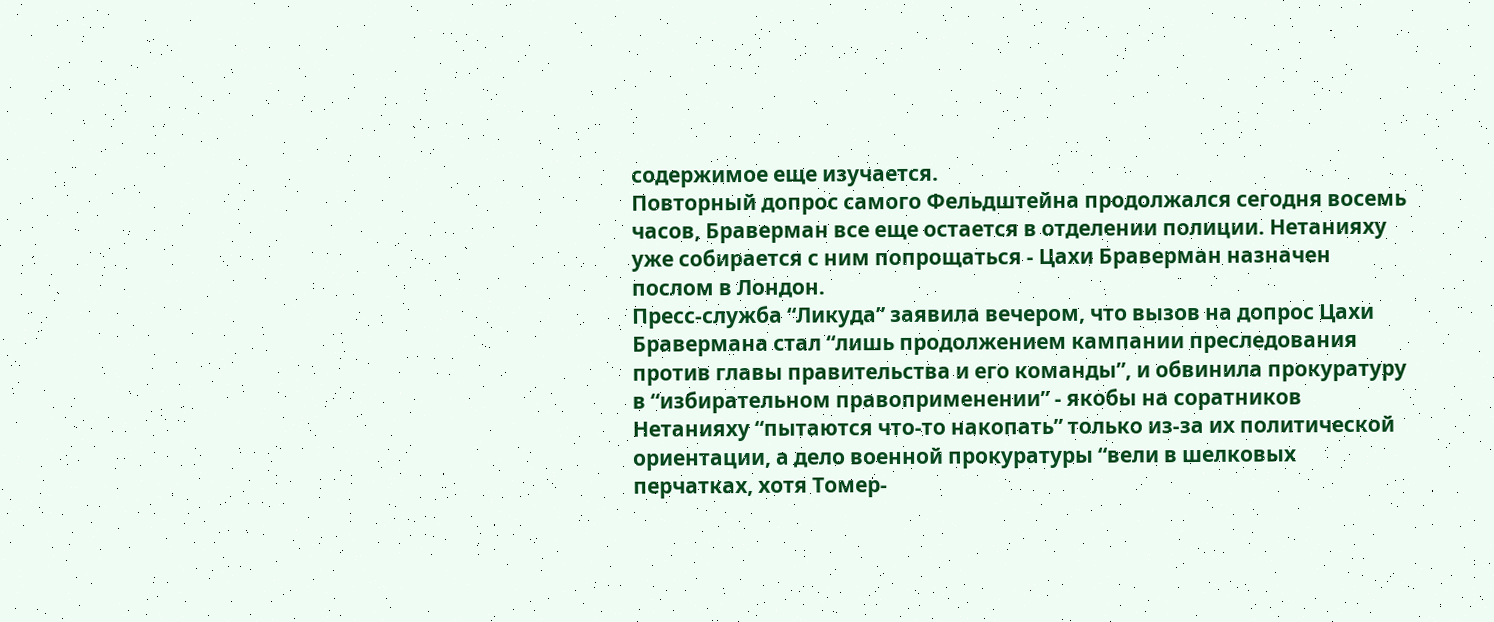содержимое еще изучается.
Повторный допрос самого Фельдштейна продолжался сегодня восемь часов, Браверман все еще остается в отделении полиции. Нетанияху уже собирается с ним попрощаться - Цахи Браверман назначен послом в Лондон.
Пресс-служба “Ликуда” заявила вечером, что вызов на допрос Цахи Бравермана стал “лишь продолжением кампании преследования против главы правительства и его команды”, и обвинила прокуратуру в “избирательном правоприменении” - якобы на соратников Нетанияху “пытаются что-то накопать” только из-за их политической ориентации, а дело военной прокуратуры “вели в шелковых перчатках, хотя Томер-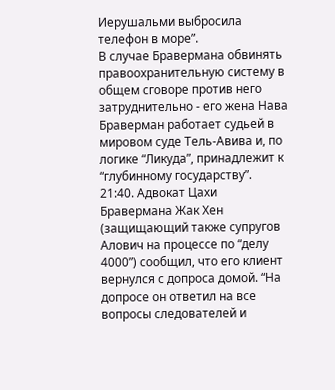Иерушальми выбросила телефон в море”.
В случае Бравермана обвинять правоохранительную систему в общем сговоре против него затруднительно - его жена Нава Браверман работает судьей в мировом суде Тель-Авива и, по логике “Ликуда”, принадлежит к “глубинному государству”.
21:40. Адвокат Цахи Бравермана Жак Хен (защищающий также супругов Алович на процессе по “делу 4000”) сообщил, что его клиент вернулся с допроса домой. “На допросе он ответил на все вопросы следователей и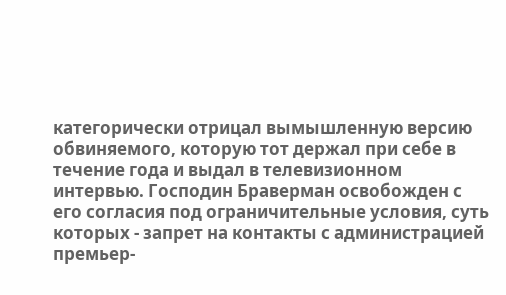категорически отрицал вымышленную версию обвиняемого, которую тот держал при себе в течение года и выдал в телевизионном интервью. Господин Браверман освобожден с его согласия под ограничительные условия, суть которых - запрет на контакты с администрацией премьер-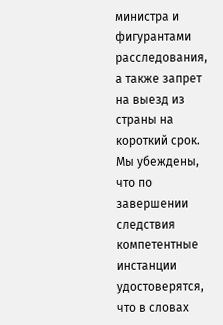министра и фигурантами расследования, а также запрет на выезд из страны на короткий срок. Мы убеждены, что по завершении следствия компетентные инстанции удостоверятся, что в словах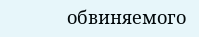обвиняемого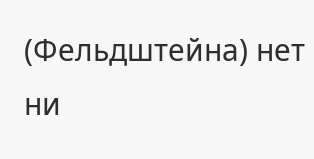(Фельдштейна) нет ни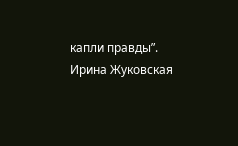капли правды”.
Ирина Жуковская